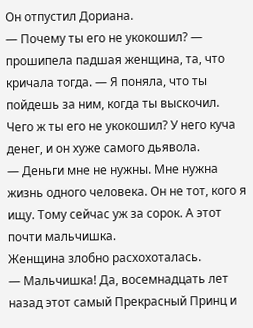Он отпустил Дориана.
— Почему ты его не укокошил? — прошипела падшая женщина, та, что кричала тогда. — Я поняла, что ты пойдешь за ним, когда ты выскочил. Чего ж ты его не укокошил? У него куча денег, и он хуже самого дьявола.
— Деньги мне не нужны. Мне нужна жизнь одного человека. Он не тот, кого я ищу. Тому сейчас уж за сорок. А этот почти мальчишка.
Женщина злобно расхохоталась.
— Мальчишка! Да, восемнадцать лет назад этот самый Прекрасный Принц и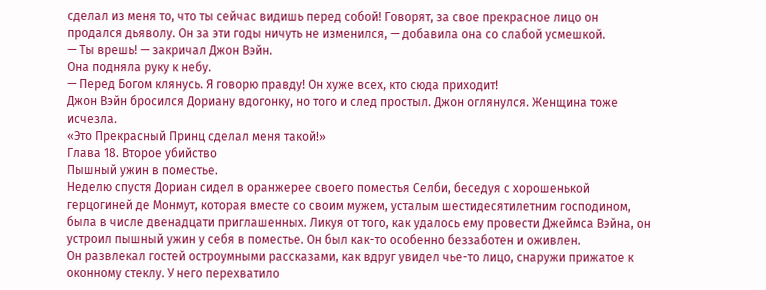сделал из меня то, что ты сейчас видишь перед собой! Говорят, за свое прекрасное лицо он продался дьяволу. Он за эти годы ничуть не изменился, — добавила она со слабой усмешкой.
— Ты врешь! — закричал Джон Вэйн.
Она подняла руку к небу.
— Перед Богом клянусь. Я говорю правду! Он хуже всех, кто сюда приходит!
Джон Вэйн бросился Дориану вдогонку, но того и след простыл. Джон оглянулся. Женщина тоже исчезла.
«Это Прекрасный Принц сделал меня такой!»
Глава 18. Второе убийство
Пышный ужин в поместье.
Неделю спустя Дориан сидел в оранжерее своего поместья Селби, беседуя с хорошенькой герцогиней де Монмут, которая вместе со своим мужем, усталым шестидесятилетним господином, была в числе двенадцати приглашенных. Ликуя от того, как удалось ему провести Джеймса Вэйна, он устроил пышный ужин у себя в поместье. Он был как-то особенно беззаботен и оживлен.
Он развлекал гостей остроумными рассказами, как вдруг увидел чье-то лицо, снаружи прижатое к оконному стеклу. У него перехватило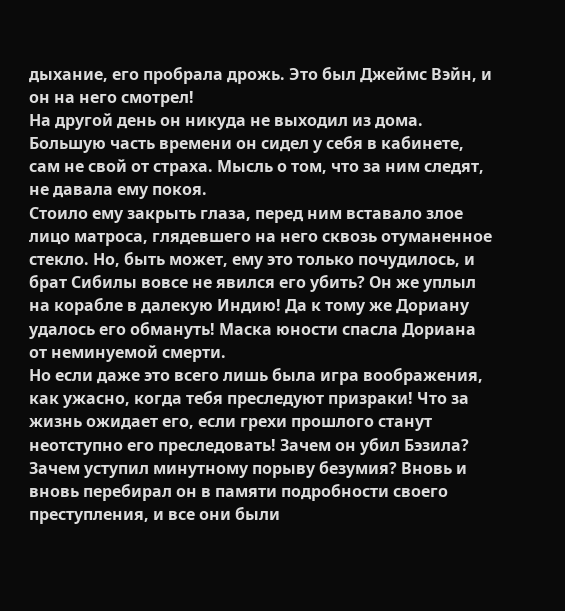дыхание, его пробрала дрожь. Это был Джеймс Вэйн, и он на него смотрел!
На другой день он никуда не выходил из дома. Большую часть времени он сидел у себя в кабинете, сам не свой от страха. Мысль о том, что за ним следят, не давала ему покоя.
Стоило ему закрыть глаза, перед ним вставало злое лицо матроса, глядевшего на него сквозь отуманенное стекло. Но, быть может, ему это только почудилось, и брат Сибилы вовсе не явился его убить? Он же уплыл на корабле в далекую Индию! Да к тому же Дориану удалось его обмануть! Маска юности спасла Дориана от неминуемой смерти.
Но если даже это всего лишь была игра воображения, как ужасно, когда тебя преследуют призраки! Что за жизнь ожидает его, если грехи прошлого станут неотступно его преследовать! Зачем он убил Бэзила? Зачем уступил минутному порыву безумия? Вновь и вновь перебирал он в памяти подробности своего преступления, и все они были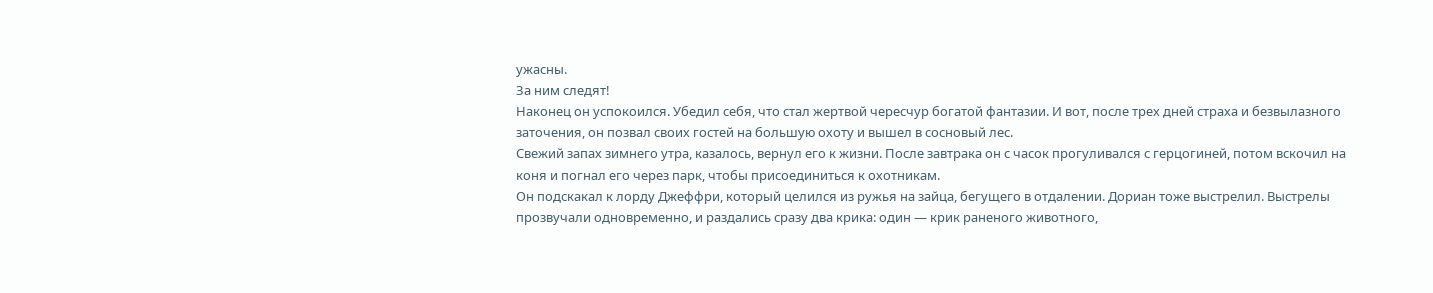ужасны.
За ним следят!
Наконец он успокоился. Убедил себя, что стал жертвой чересчур богатой фантазии. И вот, после трех дней страха и безвылазного заточения, он позвал своих гостей на большую охоту и вышел в сосновый лес.
Свежий запах зимнего утра, казалось, вернул его к жизни. После завтрака он с часок прогуливался с герцогиней, потом вскочил на коня и погнал его через парк, чтобы присоединиться к охотникам.
Он подскакал к лорду Джеффри, который целился из ружья на зайца, бегущего в отдалении. Дориан тоже выстрелил. Выстрелы прозвучали одновременно, и раздались сразу два крика: один — крик раненого животного,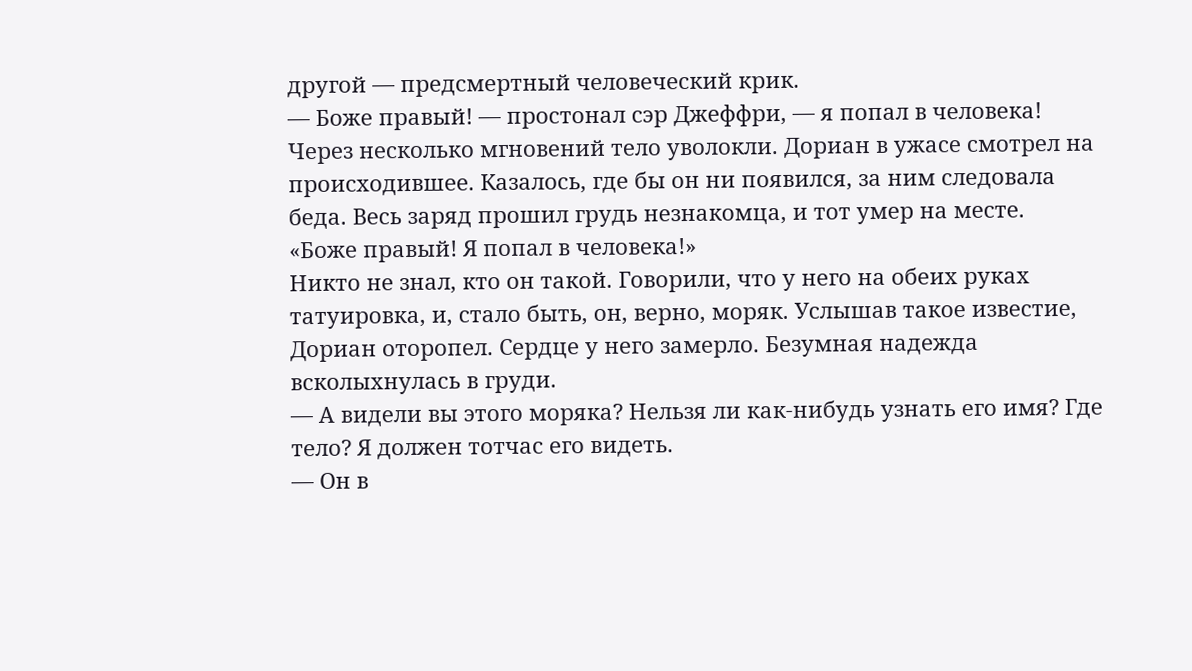другой — предсмертный человеческий крик.
— Боже правый! — простонал сэр Джеффри, — я попал в человека!
Через несколько мгновений тело уволокли. Дориан в ужасе смотрел на происходившее. Казалось, где бы он ни появился, за ним следовала беда. Весь заряд прошил грудь незнакомца, и тот умер на месте.
«Боже правый! Я попал в человека!»
Никто не знал, кто он такой. Говорили, что у него на обеих руках татуировка, и, стало быть, он, верно, моряк. Услышав такое известие, Дориан оторопел. Сердце у него замерло. Безумная надежда всколыхнулась в груди.
— А видели вы этого моряка? Нельзя ли как-нибудь узнать его имя? Где тело? Я должен тотчас его видеть.
— Он в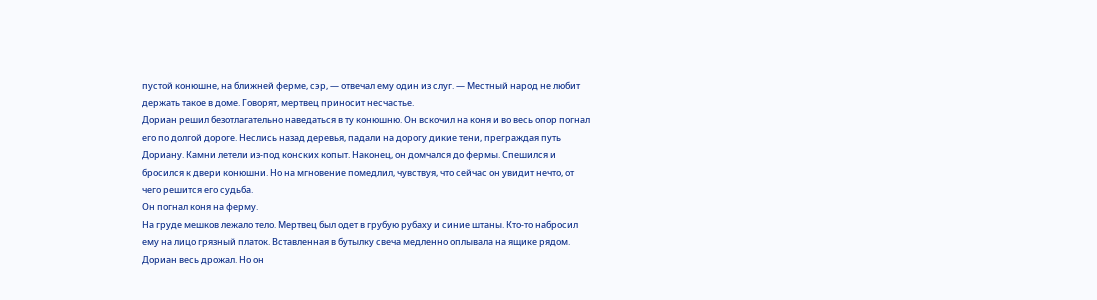пустой конюшне, на ближней ферме, сэр, — отвечал ему один из слуг. — Местный народ не любит держать такое в доме. Говорят, мертвец приносит несчастье.
Дориан решил безотлагательно наведаться в ту конюшню. Он вскочил на коня и во весь опор погнал его по долгой дороге. Неслись назад деревья, падали на дорогу дикие тени, преграждая путь Дориану. Камни летели из-под конских копыт. Наконец, он домчался до фермы. Спешился и бросился к двери конюшни. Но на мгновение помедлил, чувствуя, что сейчас он увидит нечто, от чего решится его судьба.
Он погнал коня на ферму.
На груде мешков лежало тело. Мертвец был одет в грубую рубаху и синие штаны. Кто-то набросил ему на лицо грязный платок. Вставленная в бутылку свеча медленно оплывала на ящике рядом.
Дориан весь дрожал. Но он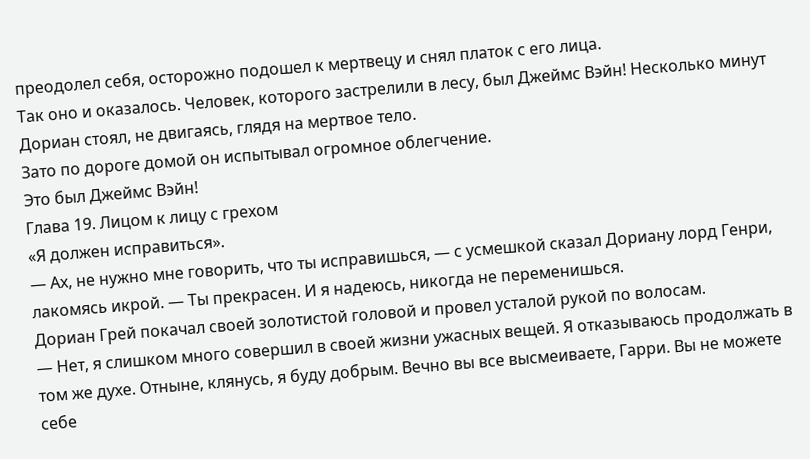преодолел себя, осторожно подошел к мертвецу и снял платок с его лица.
Так оно и оказалось. Человек, которого застрелили в лесу, был Джеймс Вэйн! Несколько минут Дориан стоял, не двигаясь, глядя на мертвое тело.
Зато по дороге домой он испытывал огромное облегчение.
Это был Джеймс Вэйн!
Глава 19. Лицом к лицу с грехом
«Я должен исправиться».
— Ах, не нужно мне говорить, что ты исправишься, — с усмешкой сказал Дориану лорд Генри, лакомясь икрой. — Ты прекрасен. И я надеюсь, никогда не переменишься.
Дориан Грей покачал своей золотистой головой и провел усталой рукой по волосам.
— Нет, я слишком много совершил в своей жизни ужасных вещей. Я отказываюсь продолжать в том же духе. Отныне, клянусь, я буду добрым. Вечно вы все высмеиваете, Гарри. Вы не можете себе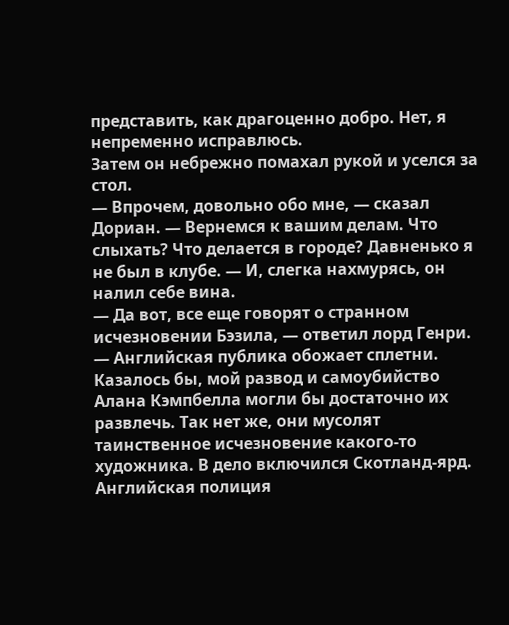представить, как драгоценно добро. Нет, я непременно исправлюсь.
Затем он небрежно помахал рукой и уселся за стол.
— Впрочем, довольно обо мне, — сказал Дориан. — Вернемся к вашим делам. Что слыхать? Что делается в городе? Давненько я не был в клубе. — И, слегка нахмурясь, он налил себе вина.
— Да вот, все еще говорят о странном исчезновении Бэзила, — ответил лорд Генри. — Английская публика обожает сплетни. Казалось бы, мой развод и самоубийство Алана Кэмпбелла могли бы достаточно их развлечь. Так нет же, они мусолят таинственное исчезновение какого-то художника. В дело включился Скотланд-ярд. Английская полиция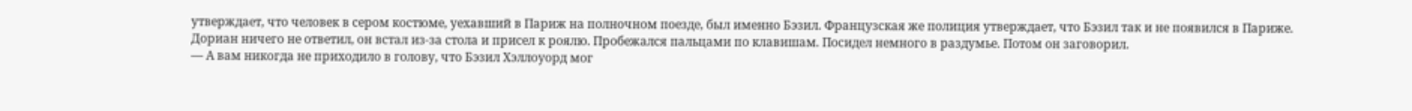утверждает, что человек в сером костюме, уехавший в Париж на полночном поезде, был именно Бэзил. Французская же полиция утверждает, что Бэзил так и не появился в Париже.
Дориан ничего не ответил, он встал из-за стола и присел к роялю. Пробежался пальцами по клавишам. Посидел немного в раздумье. Потом он заговорил.
— А вам никогда не приходило в голову, что Бэзил Хэллоуорд мог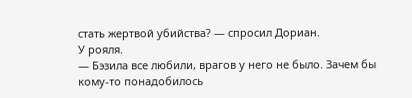стать жертвой убийства? — спросил Дориан.
У рояля.
— Бэзила все любили, врагов у него не было. Зачем бы кому-то понадобилось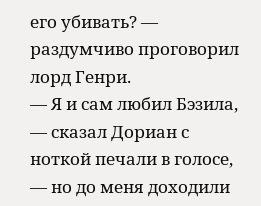его убивать? — раздумчиво проговорил лорд Генри.
— Я и сам любил Бэзила, — сказал Дориан с ноткой печали в голосе, — но до меня доходили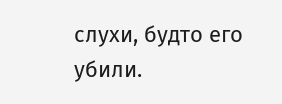слухи, будто его убили.